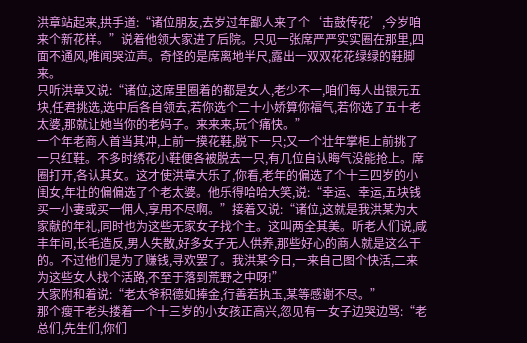洪章站起来,拱手道:“诸位朋友,去岁过年鄙人来了个‘击鼓传花’,今岁咱来个新花样。”说着他领大家进了后院。只见一张席严严实实圈在那里,四面不通风,唯闻哭泣声。奇怪的是席离地半尺,露出一双双花花绿绿的鞋脚来。
只听洪章又说:“诸位,这席里圈着的都是女人,老少不一,咱们每人出银元五块,任君挑选,选中后各自领去,若你选个二十小娇算你福气,若你选了五十老太婆,那就让她当你的老妈子。来来来,玩个痛快。”
一个年老商人首当其冲,上前一摸花鞋,脱下一只;又一个壮年掌柜上前挑了一只红鞋。不多时绣花小鞋便各被脱去一只,有几位自认晦气没能抢上。席圈打开,各认其女。这才使洪章大乐了,你看,老年的偏选了个十三四岁的小闺女,年壮的偏偏选了个老太婆。他乐得哈哈大笑,说:“幸运、幸运,五块钱买一小妻或买一佣人,享用不尽啊。”接着又说:“诸位,这就是我洪某为大家献的年礼,同时也为这些无家女子找个主。这叫两全其美。听老人们说,咸丰年间,长毛造反,男人失散,好多女子无人供养,那些好心的商人就是这么干的。不过他们是为了赚钱,寻欢罢了。我洪某今日,一来自己图个快活,二来为这些女人找个活路,不至于落到荒野之中呀!”
大家附和着说:“老太爷积德如捧金,行善若执玉,某等感谢不尽。”
那个瘦干老头搂着一个十三岁的小女孩正高兴,忽见有一女子边哭边骂:“老总们,先生们,你们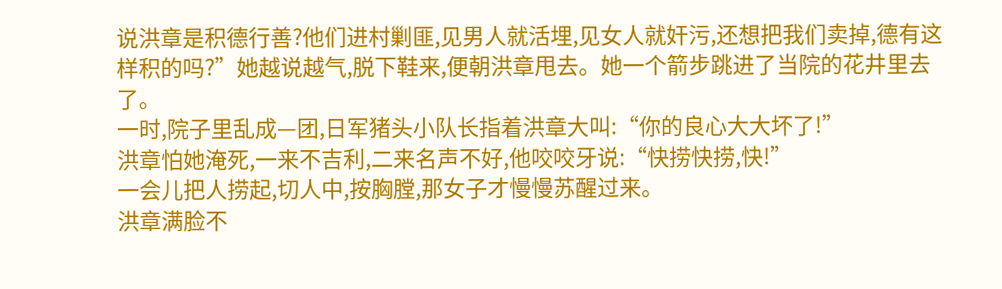说洪章是积德行善?他们进村剿匪,见男人就活埋,见女人就奸污,还想把我们卖掉,德有这样积的吗?”她越说越气,脱下鞋来,便朝洪章甩去。她一个箭步跳进了当院的花井里去了。
一时,院子里乱成—团,日军猪头小队长指着洪章大叫:“你的良心大大坏了!”
洪章怕她淹死,一来不吉利,二来名声不好,他咬咬牙说:“快捞快捞,快!”
一会儿把人捞起,切人中,按胸膛,那女子才慢慢苏醒过来。
洪章满脸不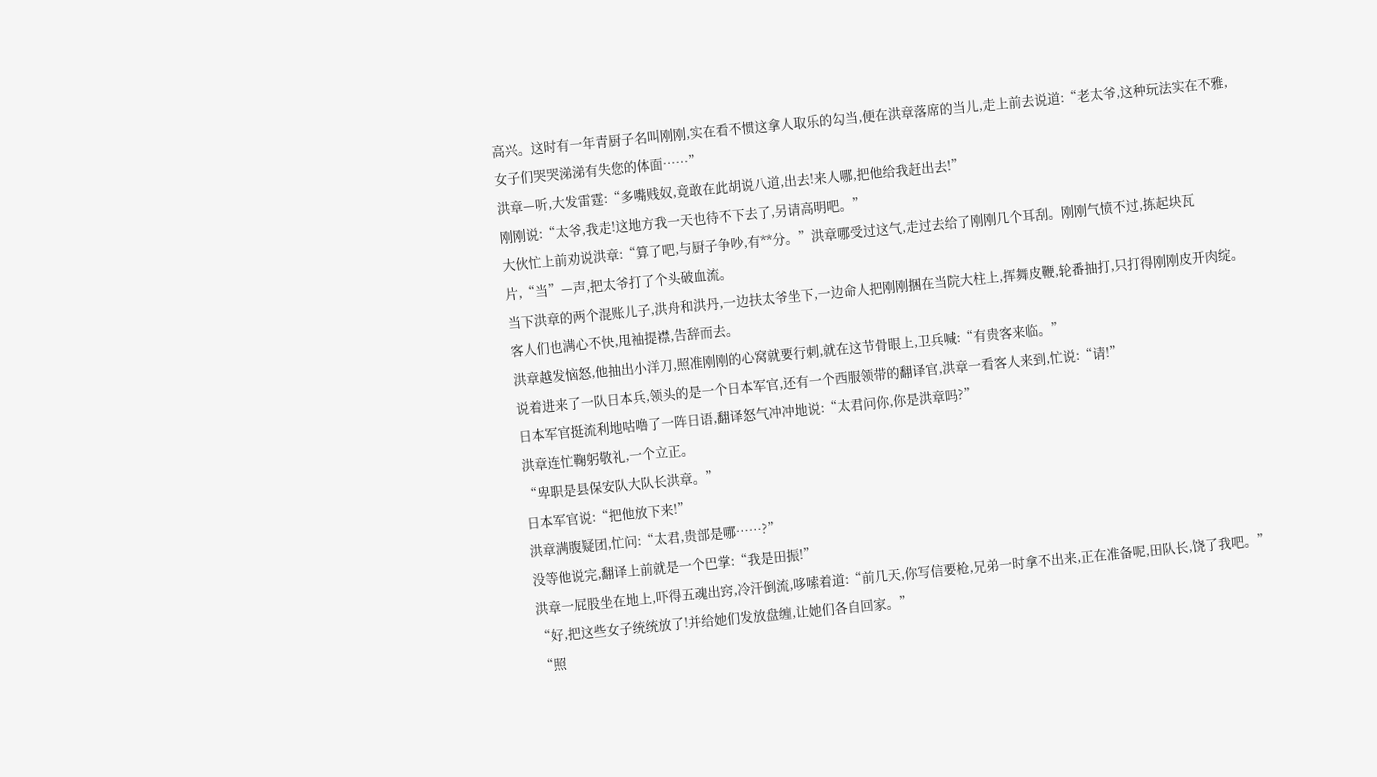高兴。这时有一年青厨子名叫刚刚,实在看不惯这拿人取乐的勾当,便在洪章落席的当儿,走上前去说道:“老太爷,这种玩法实在不雅,女子们哭哭涕涕有失您的体面……”
洪章—听,大发雷霆:“多嘴贱奴,竟敢在此胡说八道,出去!来人哪,把他给我赶出去!”
刚刚说:“太爷,我走!这地方我一天也待不下去了,另请高明吧。”
大伙忙上前劝说洪章:“算了吧,与厨子争吵,有**分。”洪章哪受过这气,走过去给了刚刚几个耳刮。刚刚气愤不过,拣起块瓦片,“当”—声,把太爷打了个头破血流。
当下洪章的两个混账儿子,洪舟和洪丹,一边扶太爷坐下,一边命人把刚刚捆在当院大柱上,挥舞皮鞭,轮番抽打,只打得刚刚皮开肉绽。
客人们也满心不快,甩袖提襟,告辞而去。
洪章越发恼怒,他抽出小洋刀,照准刚刚的心窝就要行刺,就在这节骨眼上,卫兵喊:“有贵客来临。”
说着进来了一队日本兵,领头的是一个日本军官,还有一个西服领带的翻译官,洪章一看客人来到,忙说:“请!”
日本军官挺流利地咕噜了一阵日语,翻译怒气冲冲地说:“太君问你,你是洪章吗?”
洪章连忙鞠躬敬礼,一个立正。
“卑职是县保安队大队长洪章。”
日本军官说:“把他放下来!”
洪章满腹疑团,忙问:“太君,贵部是哪……?”
没等他说完,翻译上前就是一个巴掌:“我是田振!”
洪章一屁股坐在地上,吓得五魂出窍,冷汗倒流,哆嗦着道:“前几天,你写信要枪,兄弟一时拿不出来,正在准备呢,田队长,饶了我吧。”
“好,把这些女子统统放了!并给她们发放盘缠,让她们各自回家。”
“照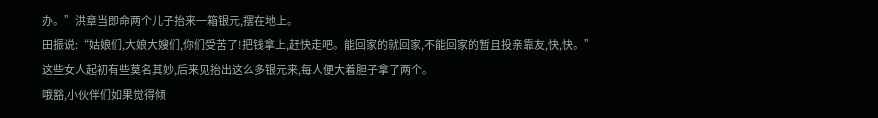办。”洪章当即命两个儿子抬来一箱银元,摆在地上。
田振说:“姑娘们,大娘大嫂们,你们受苦了!把钱拿上,赶快走吧。能回家的就回家,不能回家的暂且投亲靠友,快,快。”
这些女人起初有些莫名其妙,后来见抬出这么多银元来,每人便大着胆子拿了两个。
哦豁,小伙伴们如果觉得倾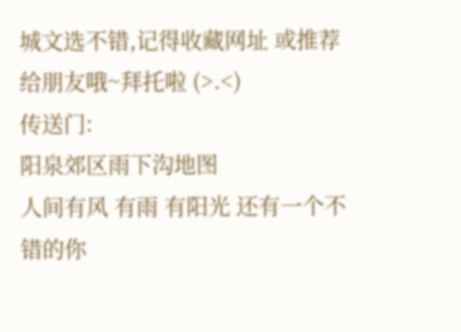城文选不错,记得收藏网址 或推荐给朋友哦~拜托啦 (>.<)
传送门:
阳泉郊区雨下沟地图
人间有风 有雨 有阳光 还有一个不错的你